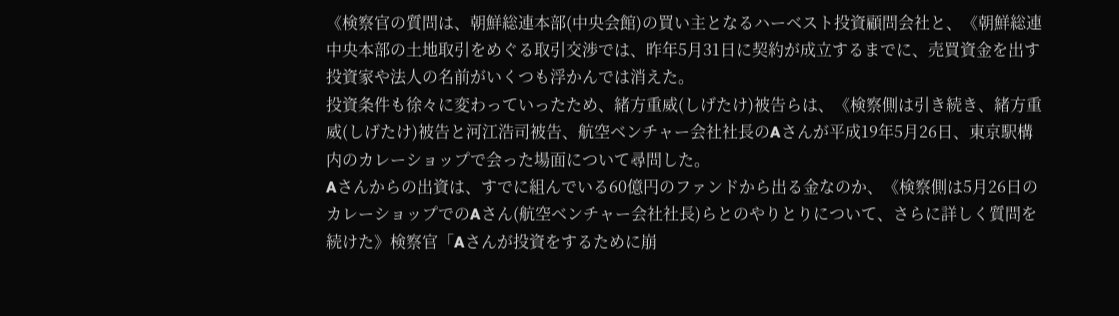《検察官の質問は、朝鮮総連本部(中央会館)の買い主となるハーベスト投資顧問会社と、《朝鮮総連中央本部の土地取引をめぐる取引交渉では、昨年5月31日に契約が成立するまでに、売買資金を出す投資家や法人の名前がいくつも浮かんでは消えた。
投資条件も徐々に変わっていったため、緒方重威(しげたけ)被告らは、《検察側は引き続き、緒方重威(しげたけ)被告と河江浩司被告、航空ベンチャー会社社長のAさんが平成19年5月26日、東京駅構内のカレーショップで会った場面について尋問した。
Aさんからの出資は、すでに組んでいる60億円のファンドから出る金なのか、《検察側は5月26日のカレーショップでのAさん(航空ベンチャー会社社長)らとのやりとりについて、さらに詳しく質問を続けた》検察官「Aさんが投資をするために崩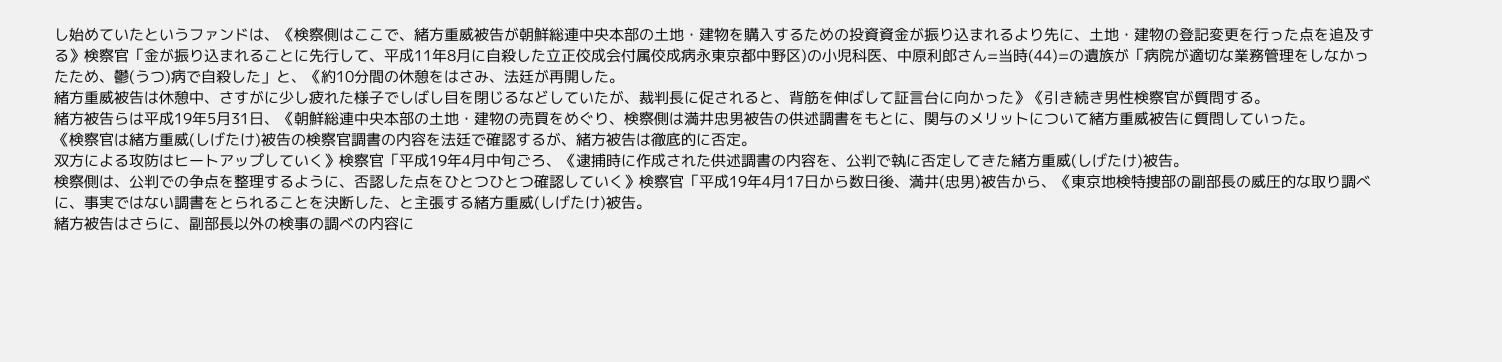し始めていたというファンドは、《検察側はここで、緒方重威被告が朝鮮総連中央本部の土地・建物を購入するための投資資金が振り込まれるより先に、土地・建物の登記変更を行った点を追及する》検察官「金が振り込まれることに先行して、平成11年8月に自殺した立正佼成会付属佼成病永東京都中野区)の小児科医、中原利郎さん=当時(44)=の遺族が「病院が適切な業務管理をしなかったため、鬱(うつ)病で自殺した」と、《約10分間の休憩をはさみ、法廷が再開した。
緒方重威被告は休憩中、さすがに少し疲れた様子でしばし目を閉じるなどしていたが、裁判長に促されると、背筋を伸ばして証言台に向かった》《引き続き男性検察官が質問する。
緒方被告らは平成19年5月31日、《朝鮮総連中央本部の土地・建物の売買をめぐり、検察側は満井忠男被告の供述調書をもとに、関与のメリットについて緒方重威被告に質問していった。
《検察官は緒方重威(しげたけ)被告の検察官調書の内容を法廷で確認するが、緒方被告は徹底的に否定。
双方による攻防はヒートアップしていく》検察官「平成19年4月中旬ごろ、《逮捕時に作成された供述調書の内容を、公判で執に否定してきた緒方重威(しげたけ)被告。
検察側は、公判での争点を整理するように、否認した点をひとつひとつ確認していく》検察官「平成19年4月17日から数日後、満井(忠男)被告から、《東京地検特捜部の副部長の威圧的な取り調べに、事実ではない調書をとられることを決断した、と主張する緒方重威(しげたけ)被告。
緒方被告はさらに、副部長以外の検事の調べの内容に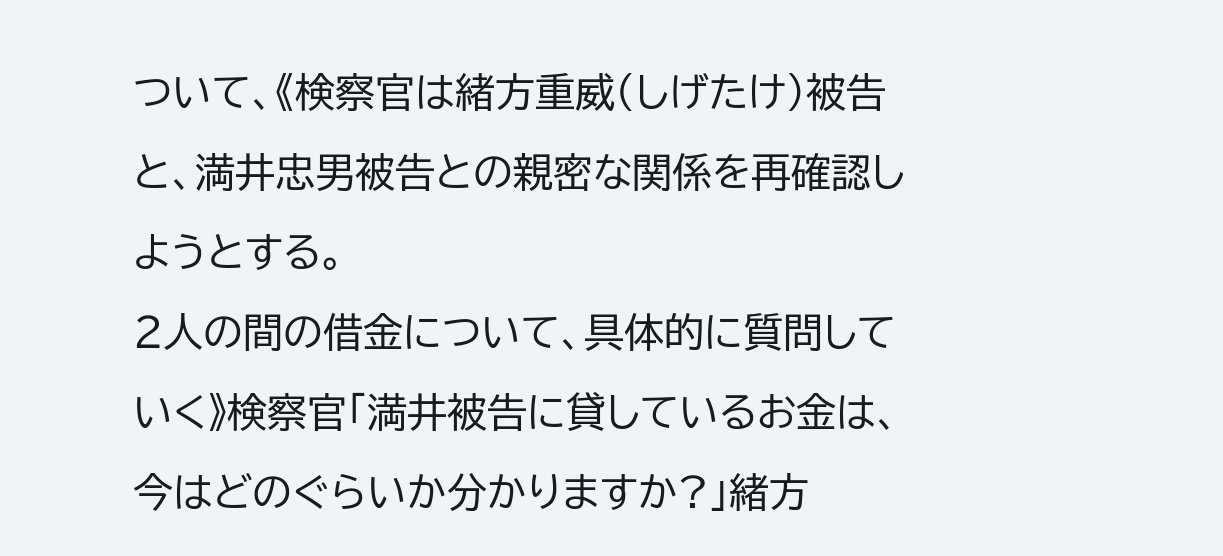ついて、《検察官は緒方重威(しげたけ)被告と、満井忠男被告との親密な関係を再確認しようとする。
2人の間の借金について、具体的に質問していく》検察官「満井被告に貸しているお金は、今はどのぐらいか分かりますか?」緒方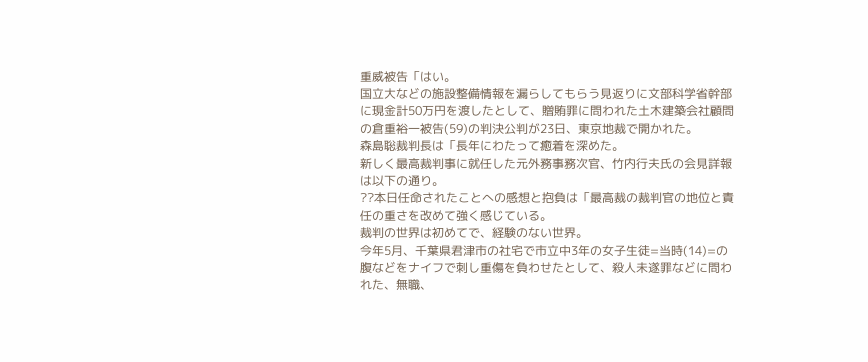重威被告「はい。
国立大などの施設整備情報を漏らしてもらう見返りに文部科学省幹部に現金計50万円を渡したとして、贈賄罪に問われた土木建築会社顧問の倉重裕一被告(59)の判決公判が23日、東京地裁で開かれた。
森島聡裁判長は「長年にわたって癒着を深めた。
新しく最高裁判事に就任した元外務事務次官、竹内行夫氏の会見詳報は以下の通り。
??本日任命されたことへの感想と抱負は「最高裁の裁判官の地位と責任の重さを改めて強く感じている。
裁判の世界は初めてで、経験のない世界。
今年5月、千葉県君津市の社宅で市立中3年の女子生徒=当時(14)=の腹などをナイフで刺し重傷を負わせたとして、殺人未遂罪などに問われた、無職、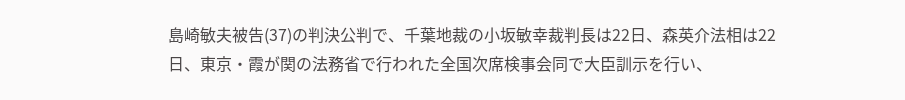島崎敏夫被告(37)の判決公判で、千葉地裁の小坂敏幸裁判長は22日、森英介法相は22日、東京・霞が関の法務省で行われた全国次席検事会同で大臣訓示を行い、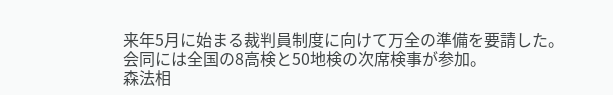来年5月に始まる裁判員制度に向けて万全の準備を要請した。
会同には全国の8高検と50地検の次席検事が参加。
森法相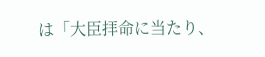は「大臣拝命に当たり、